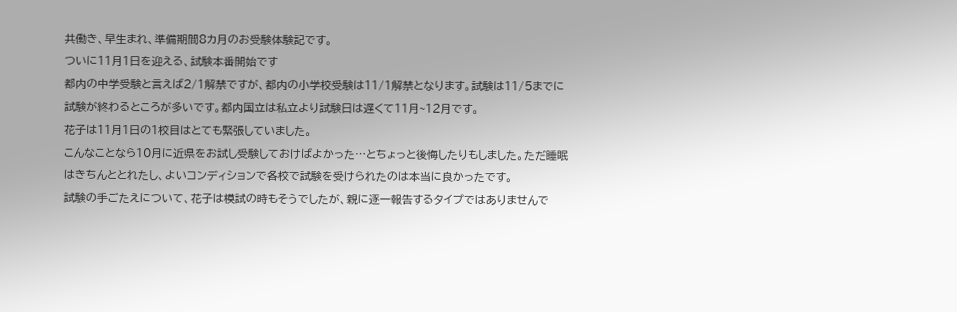共働き、早生まれ、準備期間8カ月のお受験体験記です。
ついに11月1日を迎える、試験本番開始です
都内の中学受験と言えば2/1解禁ですが、都内の小学校受験は11/1解禁となります。試験は11/5までに試験が終わるところが多いです。都内国立は私立より試験日は遅くて11月~12月です。
花子は11月1日の1校目はとても緊張していました。
こんなことなら10月に近県をお試し受験しておけばよかった…とちょっと後悔したりもしました。ただ睡眠はきちんととれたし、よいコンディションで各校で試験を受けられたのは本当に良かったです。
試験の手ごたえについて、花子は模試の時もそうでしたが、親に逐一報告するタイプではありませんで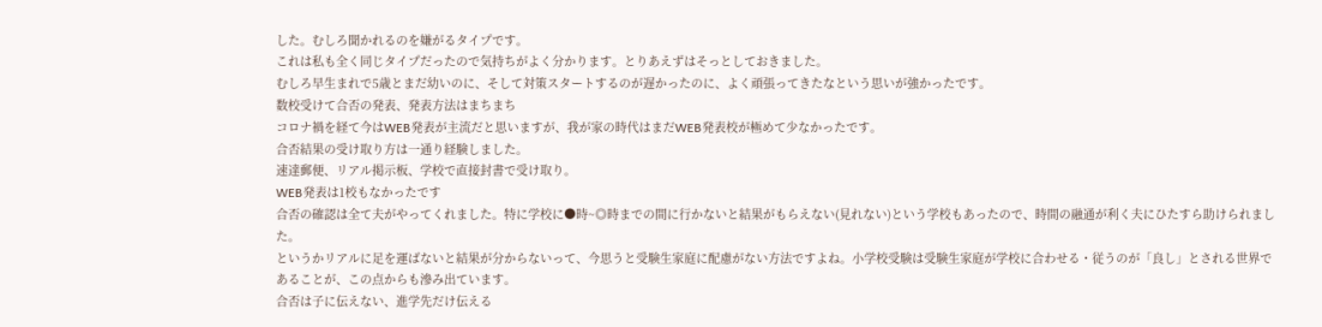した。むしろ聞かれるのを嫌がるタイプです。
これは私も全く同じタイプだったので気持ちがよく分かります。とりあえずはそっとしておきました。
むしろ早生まれで5歳とまだ幼いのに、そして対策スタートするのが遅かったのに、よく頑張ってきたなという思いが強かったです。
数校受けて合否の発表、発表方法はまちまち
コロナ禍を経て今はWEB発表が主流だと思いますが、我が家の時代はまだWEB発表校が極めて少なかったです。
合否結果の受け取り方は一通り経験しました。
速達郵便、リアル掲示板、学校で直接封書で受け取り。
WEB発表は1校もなかったです
合否の確認は全て夫がやってくれました。特に学校に●時~◎時までの間に行かないと結果がもらえない(見れない)という学校もあったので、時間の融通が利く夫にひたすら助けられました。
というかリアルに足を運ばないと結果が分からないって、今思うと受験生家庭に配慮がない方法ですよね。小学校受験は受験生家庭が学校に合わせる・従うのが「良し」とされる世界であることが、この点からも滲み出ています。
合否は子に伝えない、進学先だけ伝える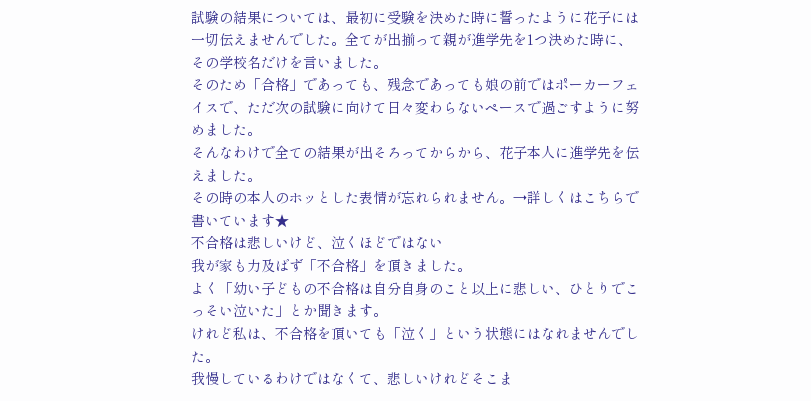試験の結果については、最初に受験を決めた時に誓ったように花子には一切伝えませんでした。全てが出揃って親が進学先を1つ決めた時に、その学校名だけを言いました。
そのため「合格」であっても、残念であっても娘の前ではポーカーフェイスで、ただ次の試験に向けて日々変わらないペースで過ごすように努めました。
そんなわけで全ての結果が出そろってからから、花子本人に進学先を伝えました。
その時の本人のホッとした表情が忘れられません。→詳しくはこちらで書いています★
不合格は悲しいけど、泣くほどではない
我が家も力及ばず「不合格」を頂きました。
よく「幼い子どもの不合格は自分自身のこと以上に悲しい、ひとりでこっそい泣いた」とか聞きます。
けれど私は、不合格を頂いても「泣く」という状態にはなれませんでした。
我慢しているわけではなくて、悲しいけれどそこま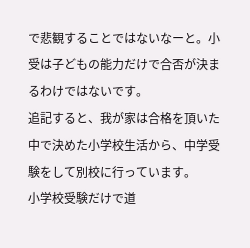で悲観することではないなーと。小受は子どもの能力だけで合否が決まるわけではないです。
追記すると、我が家は合格を頂いた中で決めた小学校生活から、中学受験をして別校に行っています。
小学校受験だけで道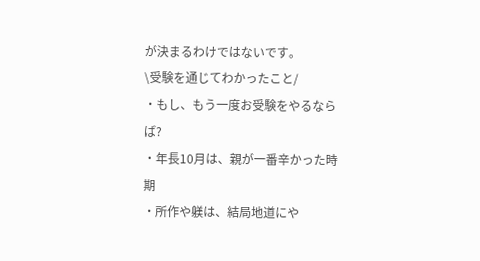が決まるわけではないです。
\受験を通じてわかったこと/
・もし、もう一度お受験をやるならば?
・年長10月は、親が一番辛かった時期
・所作や躾は、結局地道にや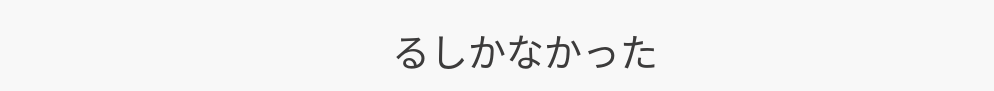るしかなかった